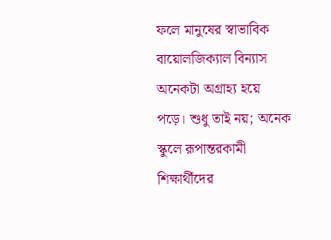ফলে মানুষের স্বাভাবিক বায়োলজিক্যাল বিন্যাস অনেকটা অগ্রাহ্য হয়ে পড়ে। শুধু তাই নয়; অনেক স্কুলে রূপান্তরকামী শিক্ষার্থীদের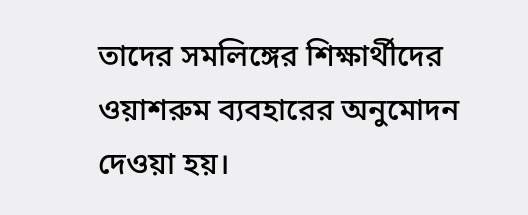তাদের সমলিঙ্গের শিক্ষার্থীদের ওয়াশরুম ব্যবহারের অনুমোদন দেওয়া হয়।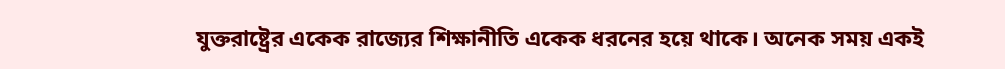যুক্তরাষ্ট্রের একেক রাজ্যের শিক্ষানীতি একেক ধরনের হয়ে থাকে। অনেক সময় একই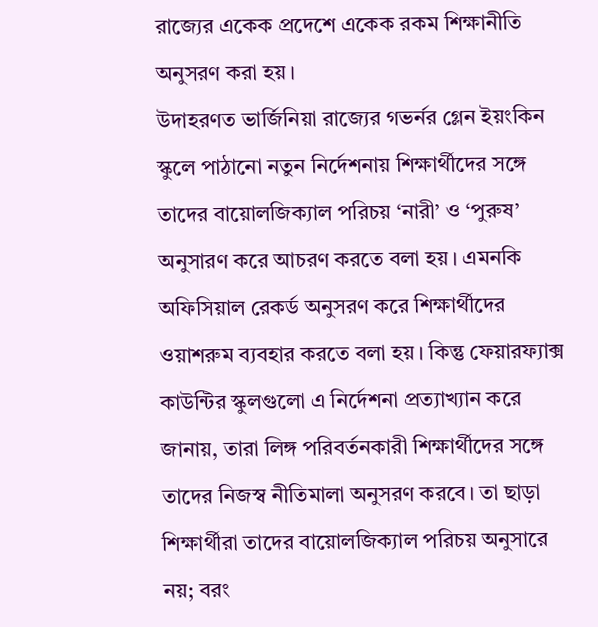রাজ্যের একেক প্রদেশে একেক রকম শিক্ষানীতি অনুসরণ করা হয়।
উদাহরণত ভার্জিনিয়া রাজ্যের গভর্নর গ্লেন ইয়ংকিন স্কুলে পাঠানো নতুন নির্দেশনায় শিক্ষার্থীদের সঙ্গে তাদের বায়োলজিক্যাল পরিচয় ‘নারী’ ও ‘পুরুষ’ অনুসারণ করে আচরণ করতে বলা হয়। এমনকি অফিসিয়াল রেকর্ড অনুসরণ করে শিক্ষার্থীদের ওয়াশরুম ব্যবহার করতে বলা হয়। কিন্তু ফেয়ারফ্যাক্স কাউন্টির স্কুলগুলো এ নির্দেশনা প্রত্যাখ্যান করে জানায়, তারা লিঙ্গ পরিবর্তনকারী শিক্ষার্থীদের সঙ্গে তাদের নিজস্ব নীতিমালা অনুসরণ করবে। তা ছাড়া শিক্ষার্থীরা তাদের বায়োলজিক্যাল পরিচয় অনুসারে নয়; বরং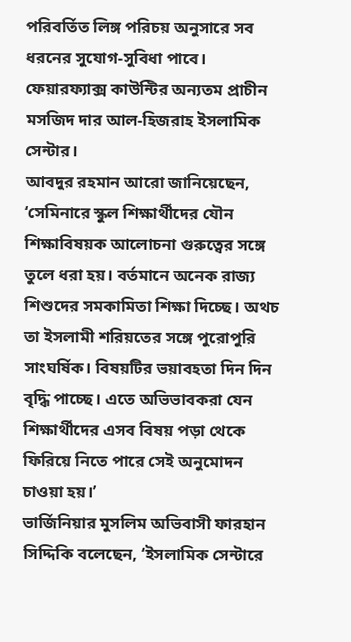পরিবর্তিত লিঙ্গ পরিচয় অনুসারে সব ধরনের সুযোগ-সুবিধা পাবে।
ফেয়ারফ্যাক্স কাউন্টির অন্যতম প্রাচীন মসজিদ দার আল-হিজরাহ ইসলামিক সেন্টার।
আবদুর রহমান আরো জানিয়েছেন, ‘সেমিনারে স্কুল শিক্ষার্থীদের যৌন শিক্ষাবিষয়ক আলোচনা গুরুত্বের সঙ্গে তুলে ধরা হয়। বর্তমানে অনেক রাজ্য শিশুদের সমকামিতা শিক্ষা দিচ্ছে। অথচ তা ইসলামী শরিয়তের সঙ্গে পুরোপুরি সাংঘর্ষিক। বিষয়টির ভয়াবহতা দিন দিন বৃদ্ধি পাচ্ছে। এতে অভিভাবকরা যেন শিক্ষার্থীদের এসব বিষয় পড়া থেকে ফিরিয়ে নিতে পারে সেই অনুমোদন চাওয়া হয়।’
ভার্জিনিয়ার মুসলিম অভিবাসী ফারহান সিদ্দিকি বলেছেন, ‘ইসলামিক সেন্টারে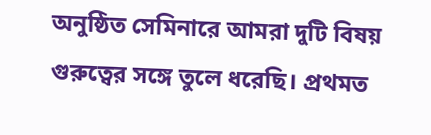অনুষ্ঠিত সেমিনারে আমরা দুটি বিষয় গুরুত্বের সঙ্গে তুলে ধরেছি। প্রথমত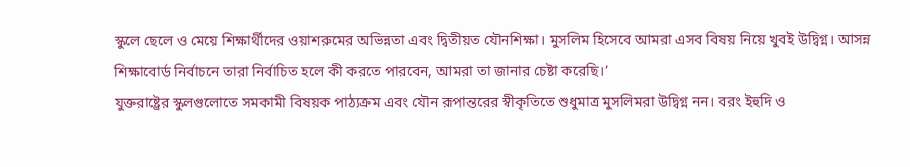স্কুলে ছেলে ও মেয়ে শিক্ষার্থীদের ওয়াশরুমের অভিন্নতা এবং দ্বিতীয়ত যৌনশিক্ষা। মুসলিম হিসেবে আমরা এসব বিষয় নিয়ে খুবই উদ্বিগ্ন। আসন্ন শিক্ষাবোর্ড নির্বাচনে তারা নির্বাচিত হলে কী করতে পারবেন, আমরা তা জানার চেষ্টা করেছি।’
যুক্তরাষ্ট্রের স্কুলগুলোতে সমকামী বিষয়ক পাঠ্যক্রম এবং যৌন রূপান্তরের স্বীকৃতিতে শুধুমাত্র মুসলিমরা উদ্বিগ্ন নন। বরং ইহুদি ও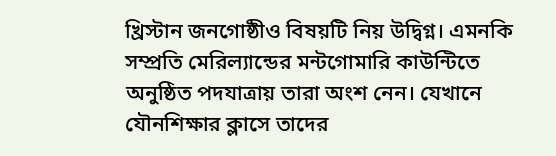খ্রিস্টান জনগোষ্ঠীও বিষয়টি নিয় উদ্বিগ্ন। এমনকি সম্প্রতি মেরিল্যান্ডের মন্টগোমারি কাউন্টিতে অনুষ্ঠিত পদযাত্রায় তারা অংশ নেন। যেখানে যৌনশিক্ষার ক্লাসে তাদের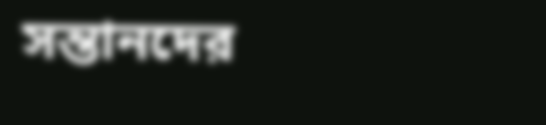সন্তানদের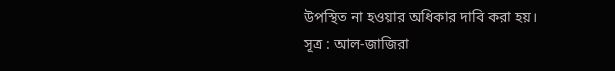উপস্থিত না হওয়ার অধিকার দাবি করা হয়।
সূত্র : আল-জাজিরা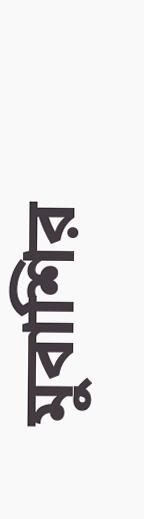মুবাশির